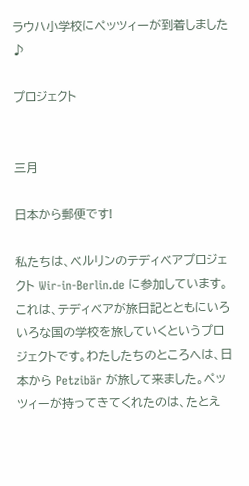ラウハ小学校にペッツィーが到着しました♪

プロジェクト


三月

日本から郵便です!

私たちは、ベルリンのテディベアプロジェクト Wir-in-Berlin.de に参加しています。これは、テディベアが旅日記とともにいろいろな国の学校を旅していくというプロジェクトです。わたしたちのところへは、日本から Petzibär が旅して来ました。ペッツィーが持ってきてくれたのは、たとえ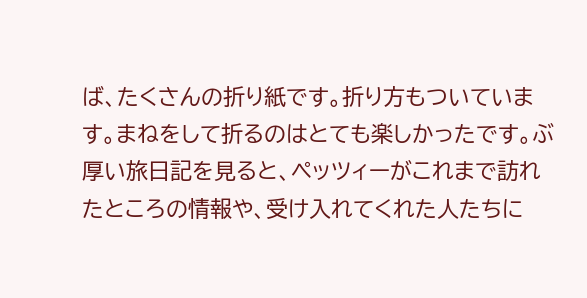ば、たくさんの折り紙です。折り方もついています。まねをして折るのはとても楽しかったです。ぶ厚い旅日記を見ると、ペッツィーがこれまで訪れたところの情報や、受け入れてくれた人たちに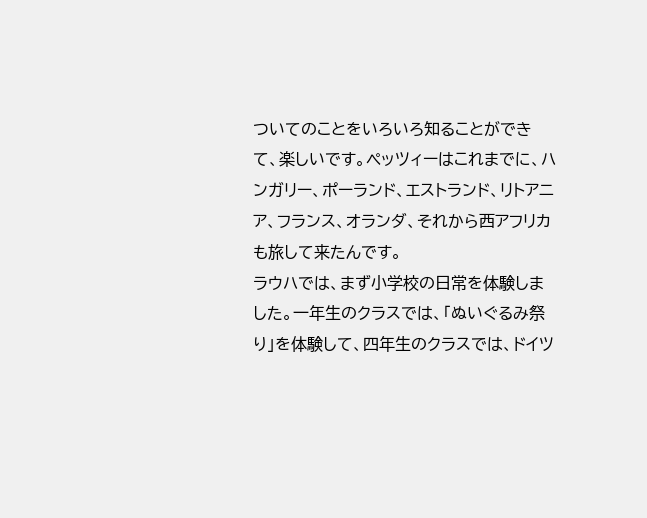ついてのことをいろいろ知ることができて、楽しいです。ペッツィーはこれまでに、ハンガリー、ポーランド、エストランド、リトアニア、フランス、オランダ、それから西アフリカも旅して来たんです。
ラウハでは、まず小学校の日常を体験しました。一年生のクラスでは、「ぬいぐるみ祭り」を体験して、四年生のクラスでは、ドイツ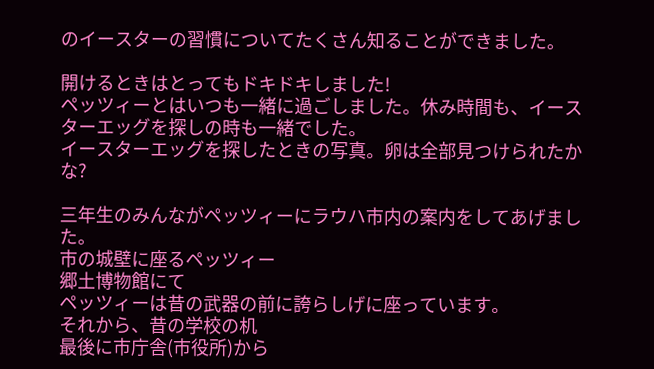のイースターの習慣についてたくさん知ることができました。

開けるときはとってもドキドキしました!
ペッツィーとはいつも一緒に過ごしました。休み時間も、イースターエッグを探しの時も一緒でした。
イースターエッグを探したときの写真。卵は全部見つけられたかな?

三年生のみんながペッツィーにラウハ市内の案内をしてあげました。
市の城壁に座るペッツィー
郷土博物館にて
ペッツィーは昔の武器の前に誇らしげに座っています。
それから、昔の学校の机
最後に市庁舎(市役所)から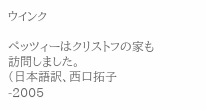ウインク

ペッツィーはクリストフの家も訪問しました。
(日本語訳、西口拓子 -2005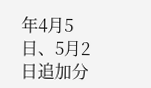年4月5日、5月2日追加分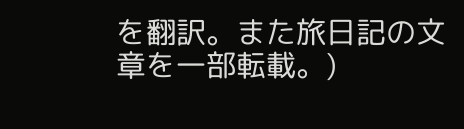を翻訳。また旅日記の文章を一部転載。)